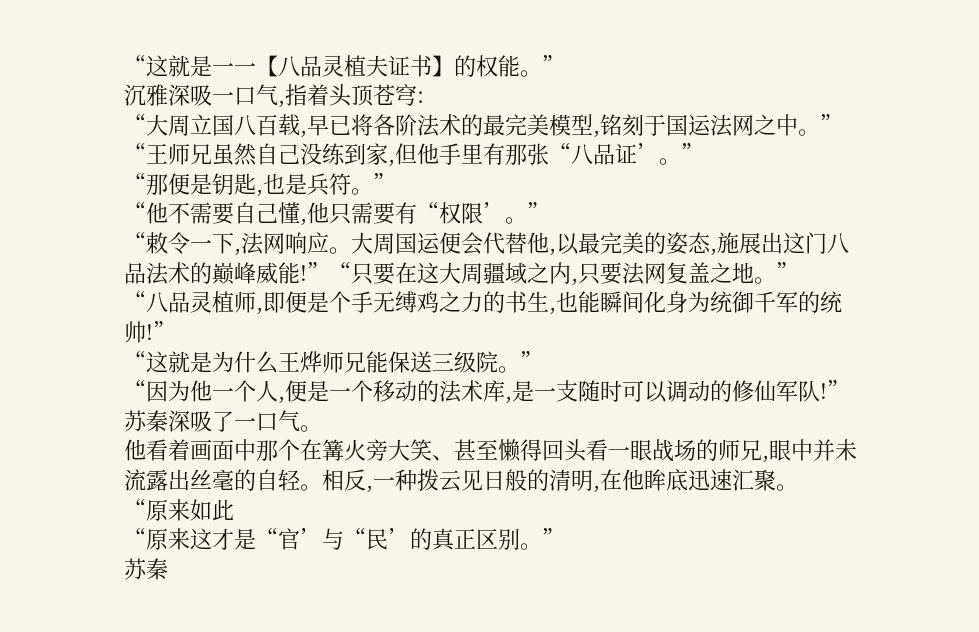“这就是一一【八品灵植夫证书】的权能。”
沉雅深吸一口气,指着头顶苍穹:
“大周立国八百载,早已将各阶法术的最完美模型,铭刻于国运法网之中。”
“王师兄虽然自己没练到家,但他手里有那张“八品证’。”
“那便是钥匙,也是兵符。”
“他不需要自己懂,他只需要有“权限’。”
“敕令一下,法网响应。大周国运便会代替他,以最完美的姿态,施展出这门八品法术的巅峰威能!”“只要在这大周疆域之内,只要法网复盖之地。”
“八品灵植师,即便是个手无缚鸡之力的书生,也能瞬间化身为统御千军的统帅!”
“这就是为什么王烨师兄能保送三级院。”
“因为他一个人,便是一个移动的法术库,是一支随时可以调动的修仙军队!”
苏秦深吸了一口气。
他看着画面中那个在篝火旁大笑、甚至懒得回头看一眼战场的师兄,眼中并未流露出丝毫的自轻。相反,一种拨云见日般的清明,在他眸底迅速汇聚。
“原来如此
“原来这才是“官’与“民’的真正区别。”
苏秦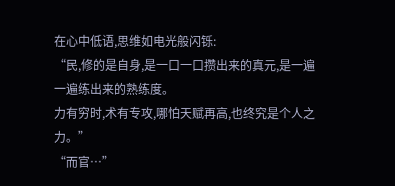在心中低语,思维如电光般闪铄:
“民,修的是自身,是一口一口攒出来的真元,是一遍一遍练出来的熟练度。
力有穷时,术有专攻,哪怕天赋再高,也终究是个人之力。”
“而官…”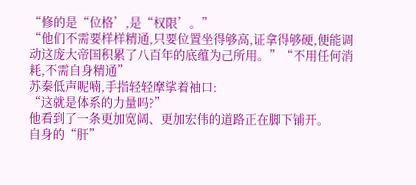“修的是“位格’,是“权限’。”
“他们不需要样样精通,只要位置坐得够高,证拿得够硬,便能调动这庞大帝国积累了八百年的底蕴为己所用。”“不用任何消耗,不需自身精通”
苏秦低声呢喃,手指轻轻摩挲着袖口:
“这就是体系的力量吗?”
他看到了一条更加宽阔、更加宏伟的道路正在脚下铺开。
自身的“肝”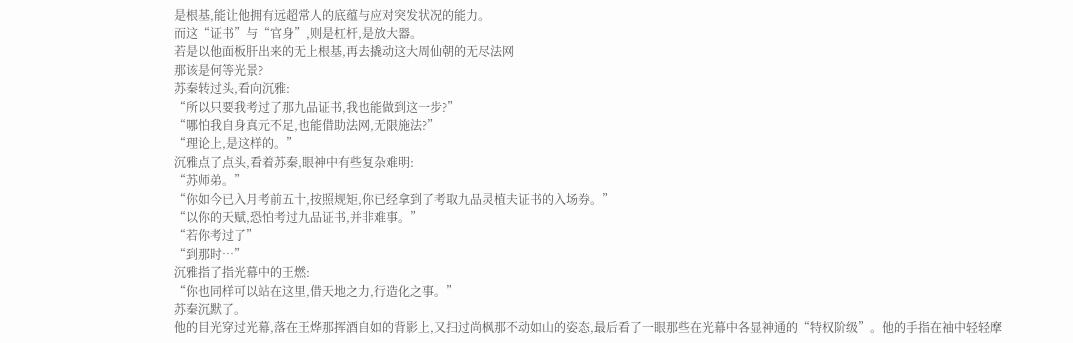是根基,能让他拥有远超常人的底蕴与应对突发状况的能力。
而这“证书”与“官身”,则是杠杆,是放大器。
若是以他面板肝出来的无上根基,再去撬动这大周仙朝的无尽法网
那该是何等光景?
苏秦转过头,看向沉雅:
“所以只要我考过了那九品证书,我也能做到这一步?”
“哪怕我自身真元不足,也能借助法网,无限施法?”
“理论上,是这样的。”
沉雅点了点头,看着苏秦,眼神中有些复杂难明:
“苏师弟。”
“你如今已入月考前五十,按照规矩,你已经拿到了考取九品灵植夫证书的入场券。”
“以你的天赋,恐怕考过九品证书,并非难事。”
“若你考过了”
“到那时…”
沉雅指了指光幕中的王燃:
“你也同样可以站在这里,借天地之力,行造化之事。”
苏秦沉默了。
他的目光穿过光幕,落在王烨那挥酒自如的背影上,又扫过尚枫那不动如山的姿态,最后看了一眼那些在光幕中各显神通的“特权阶级”。他的手指在袖中轻轻摩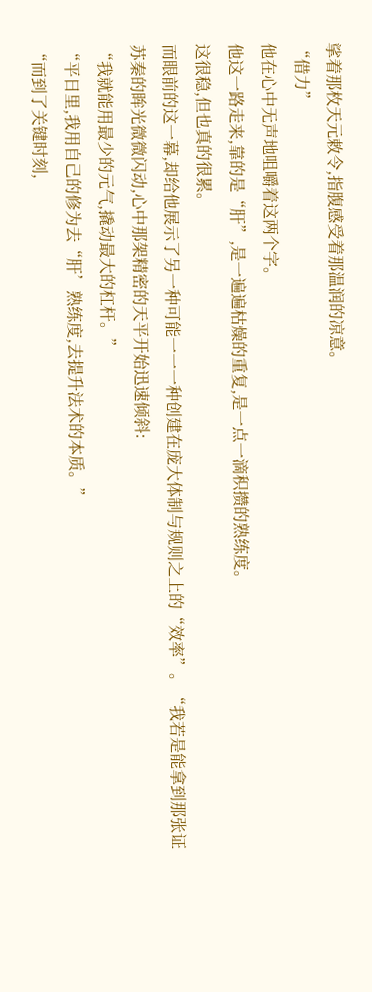挲着那枚天元敕令,指腹感受着那温润的凉意。
“借力”
他在心中无声地咀嚼着这两个字。
他这一路走来,靠的是“肝”,是一遍遍枯燥的重复,是一点一滴积攒的熟练度。
这很稳,但也真的很累。
而眼前的这一幕,却给他展示了另一种可能一一一种创建在庞大体制与规则之上的“效率”。“我若是能拿到那张证
苏秦的眸光微微闪动,心中那架精密的天平开始迅速倾斜:
“我就能用最少的元气,撬动最大的杠杆。”
“平日里,我用自己的修为去“肝’熟练度,去提升法术的本质。”
“而到了关键时刻,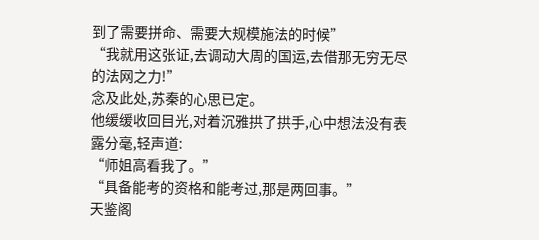到了需要拼命、需要大规模施法的时候”
“我就用这张证,去调动大周的国运,去借那无穷无尽的法网之力!”
念及此处,苏秦的心思已定。
他缓缓收回目光,对着沉雅拱了拱手,心中想法没有表露分毫,轻声道:
“师姐高看我了。”
“具备能考的资格和能考过,那是两回事。”
天鉴阁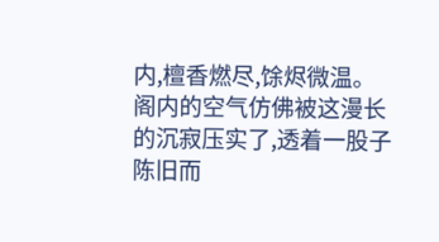内,檀香燃尽,馀烬微温。
阁内的空气仿佛被这漫长的沉寂压实了,透着一股子陈旧而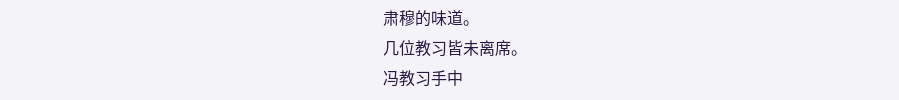肃穆的味道。
几位教习皆未离席。
冯教习手中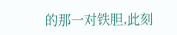的那一对铁胆,此刻